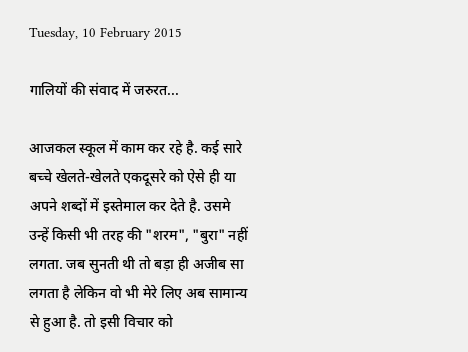Tuesday, 10 February 2015

गालियों की संवाद में जरुरत...

आजकल स्कूल में काम कर रहे है. कई सारे बच्चे खेलते-खेलते एकदूसरे को ऐसे ही या अपने शब्दों में इस्तेमाल कर देते है. उसमे उन्हें किसी भी तरह की "शरम", "बुरा" नहीं लगता. जब सुनती थी तो बड़ा ही अजीब सा लगता है लेकिन वो भी मेरे लिए अब सामान्य से हुआ है. तो इसी विचार को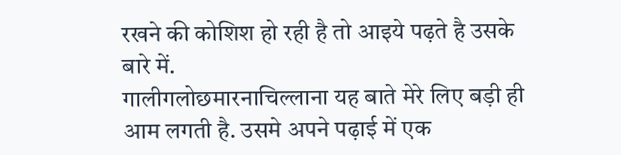रखने की कोशिश हो रही है तो आइये पढ़ते है उसके बारे में.
गालीगलोछमारनाचिल्लाना यह बाते मेरे लिए बड़ी ही आम लगती है. उसमे अपने पढ़ाई में एक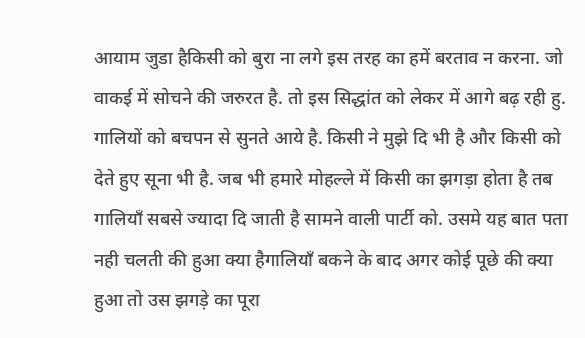आयाम जुडा हैकिसी को बुरा ना लगे इस तरह का हमें बरताव न करना. जो वाकई में सोचने की जरुरत है. तो इस सिद्धांत को लेकर में आगे बढ़ रही हु. गालियों को बचपन से सुनते आये है. किसी ने मुझे दि भी है और किसी को देते हुए सूना भी है. जब भी हमारे मोहल्ले में किसी का झगड़ा होता है तब गालियाँ सबसे ज्यादा दि जाती है सामने वाली पार्टी को. उसमे यह बात पता नही चलती की हुआ क्या हैगालियाँ बकने के बाद अगर कोई पूछे की क्या हुआ तो उस झगड़े का पूरा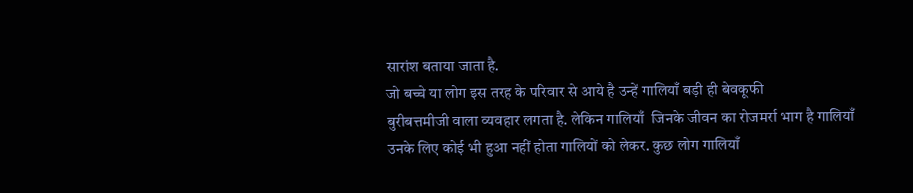सारांश बताया जाता है.
जो बच्चे या लोग इस तरह के परिवार से आये है उन्हें गालियाँ बड़ी ही बेवकूफी
बुरीबत्तमीजी वाला व्यवहार लगता है. लेकिन गालियाँ  जिनके जीवन का रोजमर्रा भाग है गालियाँ उनके लिए कोई भी हुआ नहीं होता गालियों को लेकर. कुछ लोग गालियाँ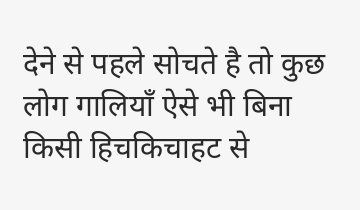देने से पहले सोचते है तो कुछ लोग गालियाँ ऐसे भी बिना किसी हिचकिचाहट से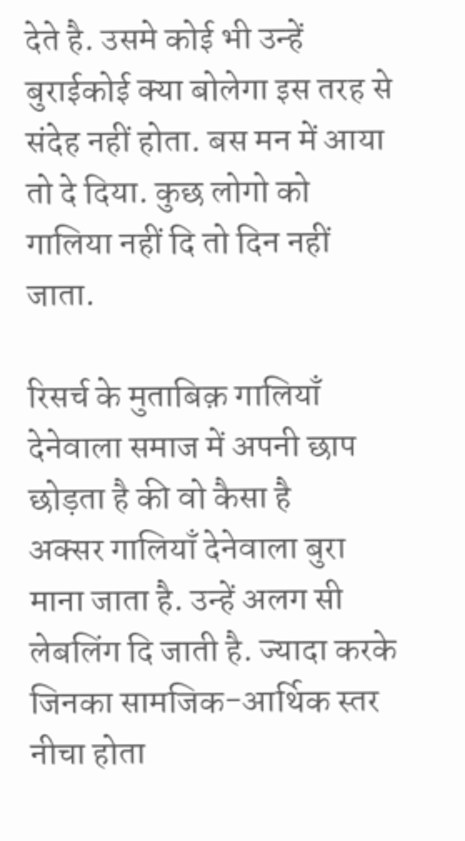देते है. उसमे कोई भी उन्हें बुराईकोई क्या बोलेगा इस तरह से संदेह नहीं होता. बस मन में आया तो दे दिया. कुछ लोगो को गालिया नहीं दि तो दिन नहीं जाता.

रिसर्च के मुताबिक़ गालियाँ देनेवाला समाज में अपनी छाप छोड़ता है की वो कैसा है
अक्सर गालियाँ देनेवाला बुरा माना जाता है. उन्हें अलग सी लेबलिंग दि जाती है. ज्यादा करके जिनका सामजिक-आर्थिक स्तर नीचा होता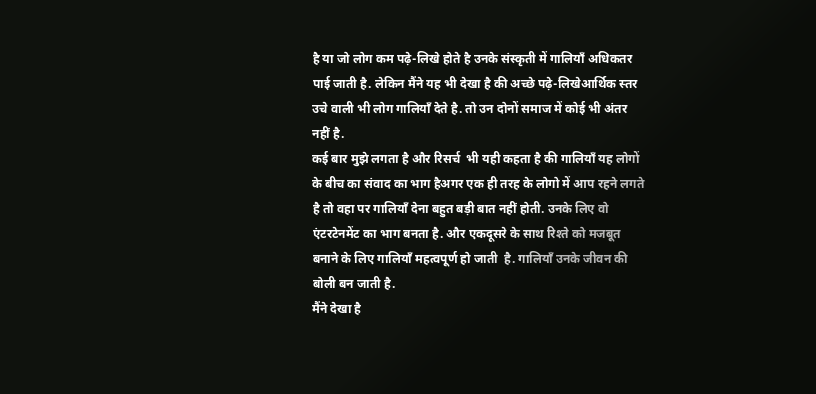है या जो लोग कम पढ़े-लिखे होते है उनके संस्कृती में गालियाँ अधिकतर पाई जाती है. लेकिन मैंने यह भी देखा है की अच्छे पढ़े-लिखेआर्थिक स्तर उचे वाली भी लोग गालियाँ देते है. तो उन दोनों समाज में कोई भी अंतर नहीं है.
कई बार मुझे लगता है और रिसर्च  भी यही कहता है की गालियाँ यह लोगों के बीच का संवाद का भाग हैअगर एक ही तरह के लोगो में आप रहने लगते है तो वहा पर गालियाँ देना बहुत बड़ी बात नहीं होती. उनके लिए वो एंटरटेनमेंट का भाग बनता है. और एकदूसरे के साथ रिश्ते को मजबूत बनाने के लिए गालियाँ महत्वपूर्ण हो जाती  है. गालियाँ उनके जीवन की बोली बन जाती है.
मैंने देखा है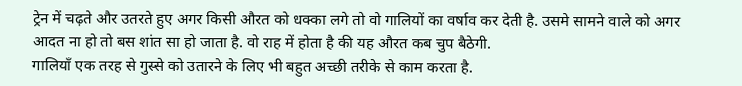ट्रेन में चढ़ते और उतरते हुए अगर किसी औरत को धक्का लगे तो वो गालियों का वर्षाव कर देती है. उसमे सामने वाले को अगर आदत ना हो तो बस शांत सा हो जाता है. वो राह में होता है की यह औरत कब चुप बैठेगी.
गालियाँ एक तरह से गुस्से को उतारने के लिए भी बहुत अच्छी तरीके से काम करता है.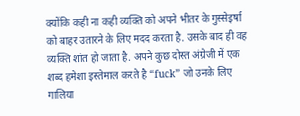क्योंकि कही ना कही व्यक्ति को अपने भीतर के गुस्सेइर्षा को बाहर उतारने के लिए मदद करता है. उसके बाद ही वह व्यक्ति शांत हो जाता है. अपने कुछ दोस्त अंग्रेजी में एक शब्द हमेशा इस्तेमाल करते है “fuck” जो उनके लिए गालिया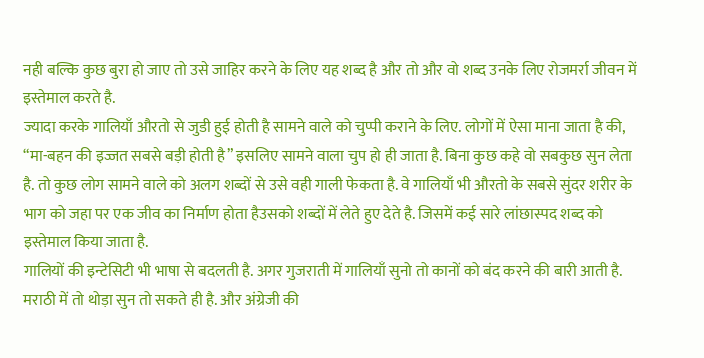नही बल्कि कुछ बुरा हो जाए तो उसे जाहिर करने के लिए यह शब्द है और तो और वो शब्द उनके लिए रोजमर्रा जीवन में इस्तेमाल करते है.
ज्यादा करके गालियाँ औरतो से जुडी हुई होती है सामने वाले को चुप्पी कराने के लिए. लोगों में ऐसा माना जाता है की, “मा-बहन की इज्जत सबसे बड़ी होती है” इसलिए सामने वाला चुप हो ही जाता है. बिना कुछ कहे वो सबकुछ सुन लेता है. तो कुछ लोग सामने वाले को अलग शब्दों से उसे वही गाली फेकता है. वे गालियाँ भी औरतो के सबसे सुंदर शरीर के भाग को जहा पर एक जीव का निर्माण होता हैउसको शब्दों में लेते हुए देते है. जिसमें कई सारे लांछास्पद शब्द को इस्तेमाल किया जाता है.
गालियों की इन्टेसिटी भी भाषा से बदलती है. अगर गुजराती में गालियाँ सुनो तो कानों को बंद करने की बारी आती है. मराठी में तो थोड़ा सुन तो सकते ही है. और अंग्रेजी की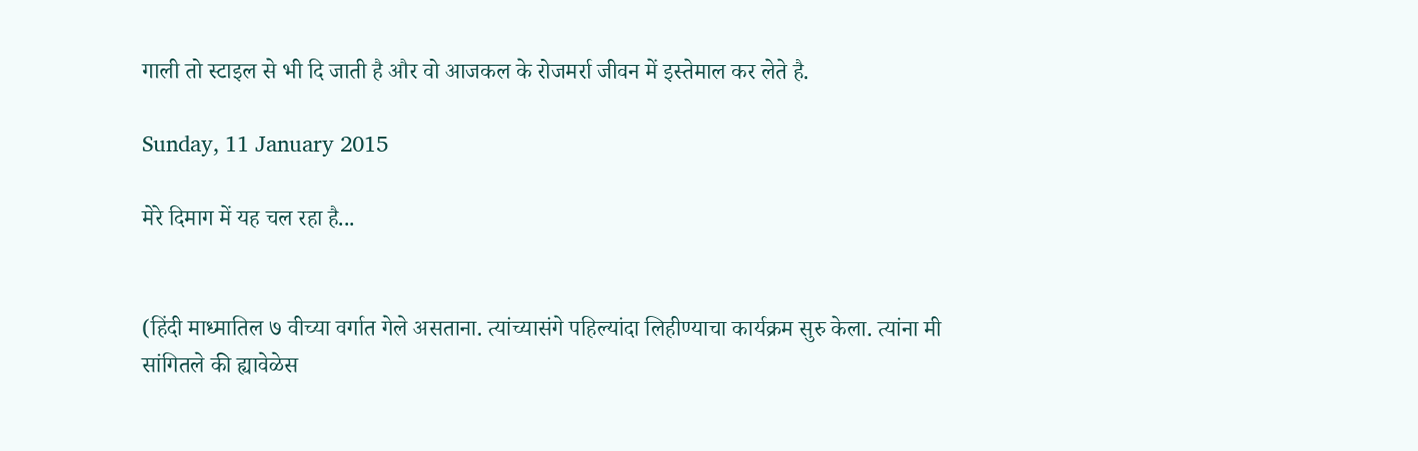गाली तो स्टाइल से भी दि जाती है और वो आजकल के रोजमर्रा जीवन में इस्तेमाल कर लेते है.

Sunday, 11 January 2015

मेरे दिमाग में यह चल रहा है...


(हिंदी माध्मातिल ७ वीच्या वर्गात गेले असताना. त्यांच्यासंगे पहिल्यांदा लिहीण्याचा कार्यक्रम सुरु केला. त्यांना मी सांगितले की ह्यावेळेस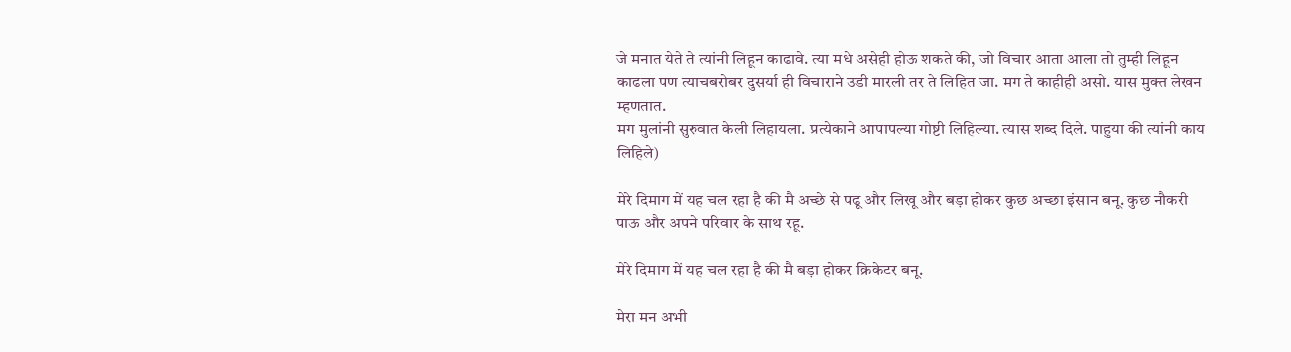जे मनात येते ते त्यांनी लिहून काढावे. त्या मधे असेही होऊ शकते की, जो विचार आता आला तो तुम्ही लिहून काढला पण त्याचबरोबर दुसर्या ही विचाराने उडी मारली तर ते लिहित जा. मग ते काहीही असो. यास मुक्त लेखन म्हणतात.
मग मुलांनी सुरुवात केली लिहायला. प्रत्येकाने आपापल्या गोष्टी लिहिल्या. त्यास शब्द दिले. पाहुया की त्यांनी काय लिहिले)

मेरे दिमाग में यह चल रहा है की मै अच्छे से पढू और लिखू और बड़ा होकर कुछ अच्छा इंसान बनू. कुछ नौकरी पाऊ और अपने परिवार के साथ रहू.

मेरे दिमाग में यह चल रहा है की मै बड़ा होकर क्रिकेटर बनू.

मेरा मन अभी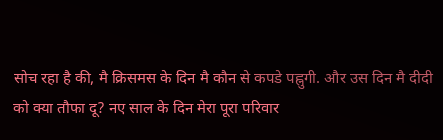सोच रहा है की, मै क्रिसमस के दिन मै कौन से कपडे पह्नुगी. और उस दिन मै दीदी को क्या तौफा दू? नए साल के दिन मेरा पूरा परिवार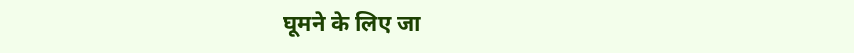घूमने के लिए जा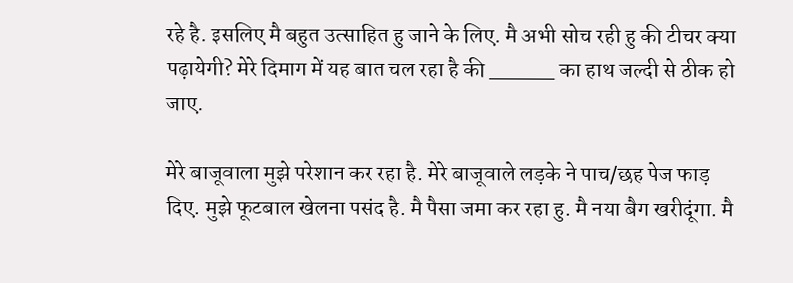रहे है. इसलिए मै बहुत उत्साहित हु जाने के लिए. मै अभी सोच रही हु की टीचर क्या पढ़ायेगी? मेरे दिमाग में यह बात चल रहा है की _____ का हाथ जल्दी से ठीक हो जाए.

मेरे बाजूवाला मुझे परेशान कर रहा है. मेरे बाजूवाले लड़के ने पाच/छह पेज फाड़ दिए. मुझे फूटबाल खेलना पसंद है. मै पैसा जमा कर रहा हु. मै नया बैग खरीदूंगा. मै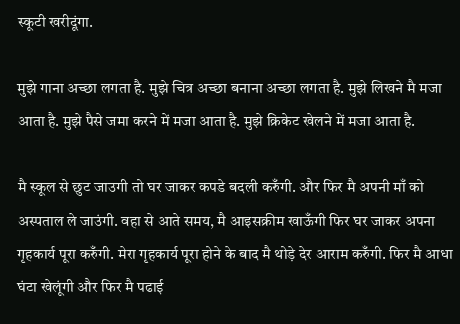स्कूटी खरीदूंगा.

मुझे गाना अच्छा लगता है. मुझे चित्र अच्छा बनाना अच्छा लगता है. मुझे लिखने मै मजा आता है. मुझे पैसे जमा करने में मजा आता है. मुझे क्रिकेट खेलने में मजा आता है.

मै स्कूल से छुट जाउगी तो घर जाकर कपडे बदली करुँगी. और फिर मै अपनी माँ को अस्पताल ले जाउंगी. वहा से आते समय, मै आइसक्रीम खाऊँगी फिर घर जाकर अपना गृहकार्य पूरा करुँगी. मेरा गृहकार्य पूरा होने के बाद मै थोड़े देर आराम करुँगी. फिर मै आधा घंटा खेलूंगी और फिर मै पढाई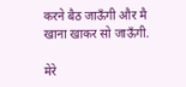करने बैठ जाऊँगी और मै खाना खाकर सो जाऊँगी.

मेरे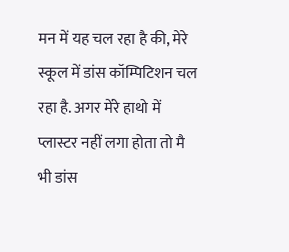मन में यह चल रहा है की, मेरे स्कूल में डांस कॉम्पिटिशन चल रहा है. अगर मेंरे हाथो में प्लास्टर नहीं लगा होता तो मै भी डांस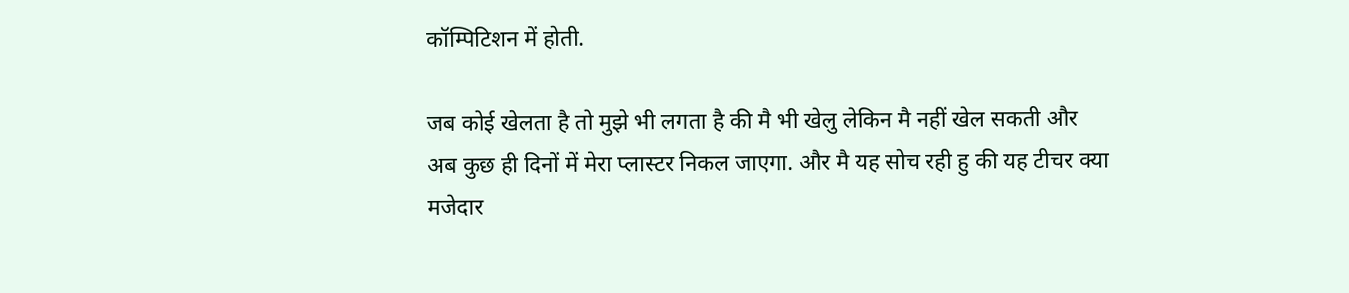कॉम्पिटिशन में होती.

जब कोई खेलता है तो मुझे भी लगता है की मै भी खेलु लेकिन मै नहीं खेल सकती और अब कुछ ही दिनों में मेरा प्लास्टर निकल जाएगा. और मै यह सोच रही हु की यह टीचर क्या मजेदार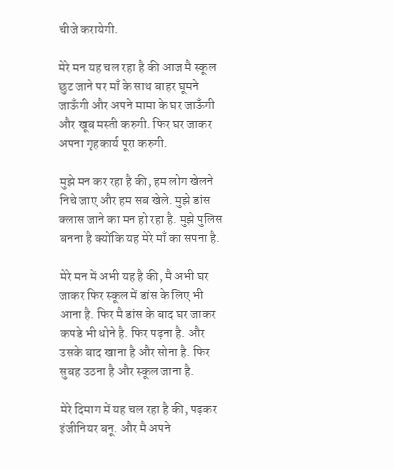चीजे करायेगी.

मेरे मन यह चल रहा है की आज मै स्कूल छुट जाने पर माँ के साथ बाहर घूमने जाऊँगी और अपने मामा के घर जाऊँगी और खूब मस्ती करुगी. फिर घर जाकर अपना गृहकार्य पूरा करुगी.

मुझे मन कर रहा है की, हम लोग खेलने निचे जाए और हम सब खेले. मुझे डांस क्लास जाने का मन हो रहा है. मुझे पुलिस बनना है क्योंकि यह मेरे माँ का सपना है.

मेरे मन में अभी यह है की, मै अभी घर जाकर फिर स्कूल में डांस के लिए भी आना है. फिर मै डांस के बाद घर जाकर कपडे भी धोने है. फिर पढ़ना है. और उसके बाद खाना है और सोना है. फिर सुबह उठना है और स्कूल जाना है.

मेरे दिमाग में यह चल रहा है की, पढ़कर इंजीनियर बनू. और मै अपने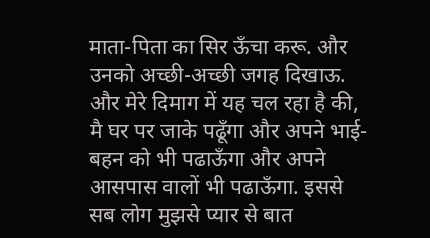माता-पिता का सिर ऊँचा करू. और उनको अच्छी-अच्छी जगह दिखाऊ. और मेरे दिमाग में यह चल रहा है की, मै घर पर जाके पढूँगा और अपने भाई-बहन को भी पढाऊँगा और अपने आसपास वालों भी पढाऊँगा. इससे सब लोग मुझसे प्यार से बात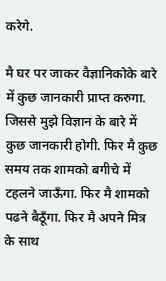करेगे.

मै घर पर जाकर वैज्ञानिकोके बारे में कुछ जानकारी प्राप्त करुगा. जिससे मुझे विज्ञान के बारे में कुछ जानकारी होगी. फिर मै कुछ समय तक शामको बगीचे में टहलने जाऊँगा. फिर मै शामको पढने बैठूँगा. फिर मै अपने मित्र के साथ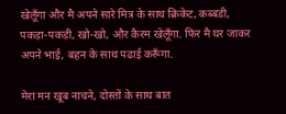खेलूँगा और मै अपने सारे मित्र के साथ क्रिकेट, कब्बडी, पकड़ा-पकड़ी, खो-खो, और कैरम खेलूँगा. फिर मै घर जाकर अपने भाई, बहन के साथ पढाई करूँगा.

मेरा मन खूब नाचने, दोस्तों के साथ बात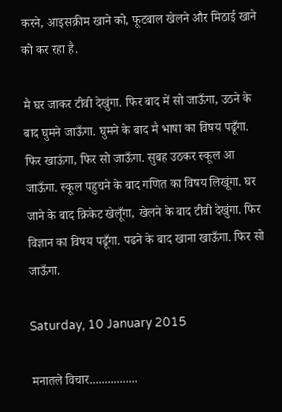करने, आइसक्रीम खाने को, फूटबाल खेलने और मिठाई खाने को कर रहा है.

मै घर जाकर टीवी देखुंगा. फिर बाद में सो जाऊँगा, उठने के बाद घुमने जाऊँगा. घुमने के बाद मै भाषा का विषय पढूँगा. फिर खाऊंगा, फिर सो जाऊँगा. सुबह उठकर स्कूल आ जाऊँगा. स्कूल पहुचने के बाद गणित का विषय लिखूंगा. घर जाने के बाद क्रिकेट खेलूँगा, खेलने के बाद टीवी देखुंगा. फिर विज्ञान का विषय पढूँगा. पढने के बाद खाना खाऊँगा. फिर सो जाऊँगा.

Saturday, 10 January 2015

मनातले विचार................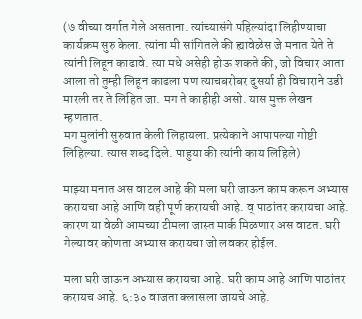(७ वीच्या वर्गात गेले असताना. त्यांच्यासंगे पहिल्यांदा लिहीण्याचा कार्यक्रम सुरु केला. त्यांना मी सांगितले की ह्यावेळेस जे मनात येते ते त्यांनी लिहून काढावे. त्या मधे असेही होऊ शकते की, जो विचार आता आला तो तुम्ही लिहून काढला पण त्याचबरोबर दुसर्या ही विचाराने उडी मारली तर ते लिहित जा. मग ते काहीही असो. यास मुक्त लेखन म्हणतात.
मग मुलांनी सुरुवात केली लिहायला. प्रत्येकाने आपापल्या गोष्टी लिहिल्या. त्यास शब्द दिले. पाहुया की त्यांनी काय लिहिले)

माझ्या मनात अस वाटल आहे की मला घरी जाऊन काम करून अभ्यास करायचा आहे आणि वही पूर्ण करायची आहे. व् पाठांतर करायचा आहे. कारण या वेळी आमच्या टीमला जास्त मार्क मिळणार अस वाटत. घरी गेल्यावर कोणता अभ्यास करायचा जो लवकर होईल.

मला घरी जाऊन अभ्यास करायचा आहे. घरी काम आहे आणि पाठांतर करायच आहे. ६:३० वाजता क्लासला जायचे आहे.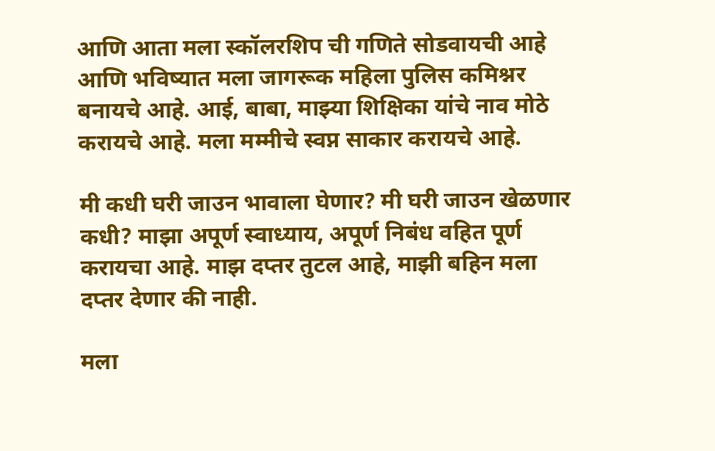आणि आता मला स्कॉलरशिप ची गणिते सोडवायची आहे आणि भविष्यात मला जागरूक महिला पुलिस कमिश्नर बनायचे आहे. आई, बाबा, माझ्या शिक्षिका यांचे नाव मोठे करायचे आहे. मला मम्मीचे स्वप्न साकार करायचे आहे.

मी कधी घरी जाउन भावाला घेणार? मी घरी जाउन खेळणार कधी? माझा अपूर्ण स्वाध्याय, अपूर्ण निबंध वहित पूर्ण करायचा आहे. माझ दप्तर तुटल आहे, माझी बहिन मला दप्तर देणार की नाही.

मला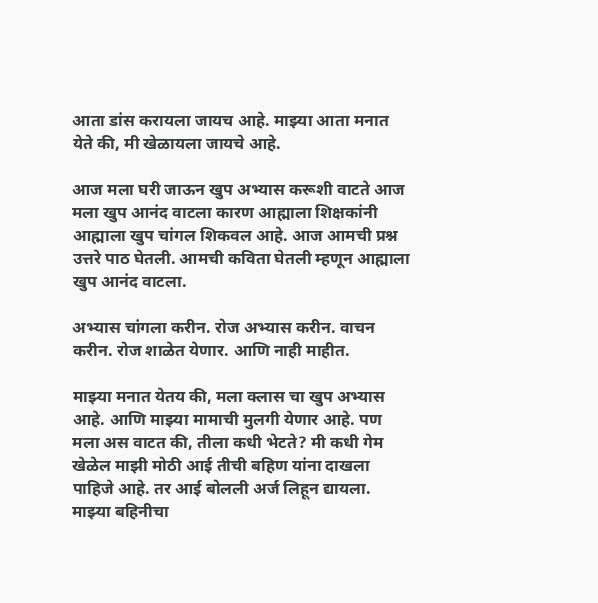आता डांस करायला जायच आहे. माझ्या आता मनात येते की, मी खेळायला जायचे आहे.

आज मला घरी जाऊन खुप अभ्यास करूशी वाटते आज मला खुप आनंद वाटला कारण आह्माला शिक्षकांनी आह्माला खुप चांगल शिकवल आहे. आज आमची प्रश्न उत्तरे पाठ घेतली. आमची कविता घेतली म्हणून आह्माला खुप आनंद वाटला.

अभ्यास चांगला करीन. रोज अभ्यास करीन. वाचन करीन. रोज शाळेत येणार. आणि नाही माहीत.

माझ्या मनात येतय की, मला क्लास चा खुप अभ्यास आहे. आणि माझ्या मामाची मुलगी येणार आहे. पण मला अस वाटत की, तीला कधी भेटते? मी कधी गेम खेळेल माझी मोठी आई तीची बहिण यांना दाखला पाहिजे आहे. तर आई बोलली अर्ज लिहून द्यायला. माझ्या बहिनीचा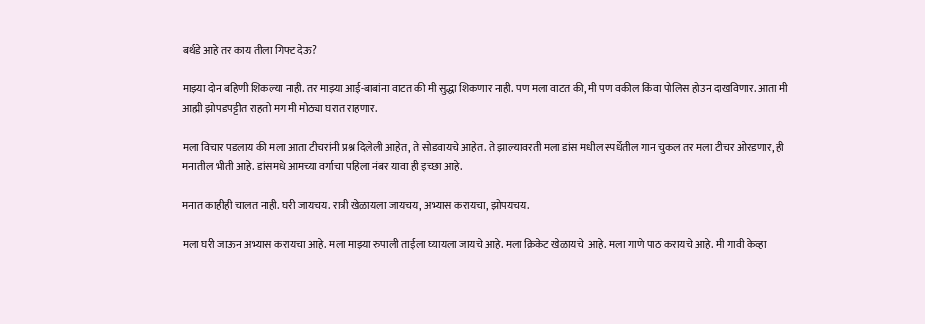बर्थडे आहे तर काय तीला गिफ्ट देऊ?

माझ्या दोन बहिणी शिकल्या नाही. तर माझ्या आई-बाबांना वाटत की मी सुद्धा शिकणार नाही. पण मला वाटत की, मी पण वकील किंवा पोलिस होउन दाखविणार. आता मी आह्मी झोपडपट्टीत राहतो मग मी मोठ्या घरात राहणार.

मला विचार पडलाय की मला आता टीचरांनी प्रश्न दिलेली आहेत, ते सोडवायचे आहेत. ते झाल्यावरती मला डांस मधील स्पर्धेतील गान चुकल तर मला टीचर ओरडणार, ही मनातील भीती आहे. डांसमधे आमच्या वर्गाचा पहिला नंबर यावा ही इच्छा आहे.

मनात काहीही चालत नाही. घरी जायचय. रात्री खेळायला जायचय, अभ्यास करायचा, झोपयचय.

मला घरी जाऊन अभ्यास करायचा आहे. मला माझ्या रुपाली ताईला घ्यायला जायचे आहे. मला क्रिकेट खेळायचे  आहे. मला गाणे पाठ करायचे आहे. मी गावी केव्हा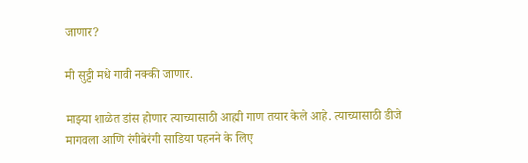जाणार?

मी सुट्टी मधे गावी नक्की जाणार.

माझ्या शाळेत डांस होणार त्याच्यासाठी आह्मी गाण तयार केले आहे. त्याच्यासाठी डीजे मागवला आणि रंगीबेरंगी साडिया पहनने के लिए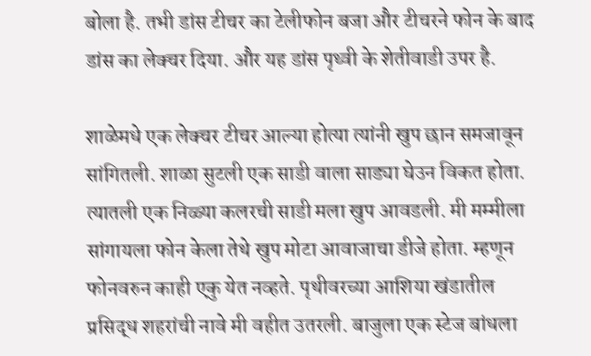बोला है. तभी डांस टीचर का टेलीफोन बजा और टीचरने फोन के बाद डांस का लेक्चर दिया. और यह डांस पृथ्वी के शेतीवाडी उपर है.

शाळेमधे एक लेक्चर टीचर आल्या होत्या त्यांनी खुप छान समजावून सांगितली. शाळा सुटली एक साडी वाला साड्या घेउन विकत होता. त्यातली एक निळ्या कलरची साडी मला खुप आवडली. मी मम्मीला सांगायला फोन केला तेथे खुप मोटा आवाजाचा डीजे होता. म्हणून फोनवरुन काही एकु येत नव्हते. पृथीवरच्या आशिया खंडातील प्रसिद्ध शहरांची नावे मी वहीत उतरली. बाजुला एक स्टेज बांधला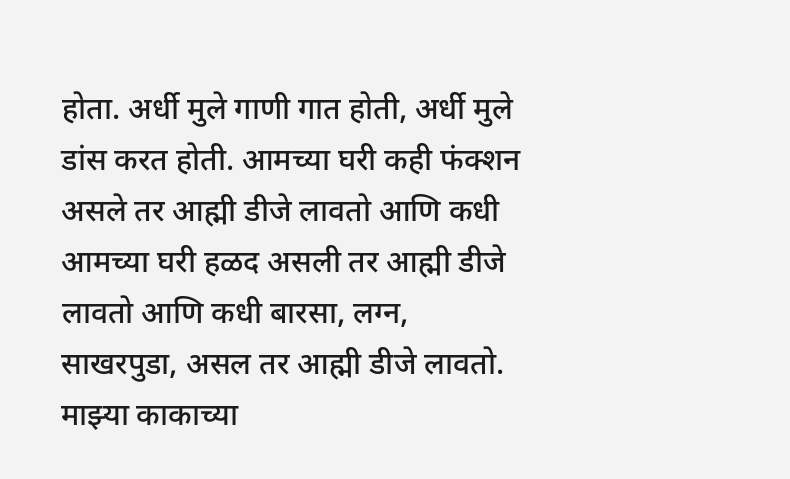होता. अर्धी मुले गाणी गात होती, अर्धी मुले डांस करत होती. आमच्या घरी कही फंक्शन असले तर आह्मी डीजे लावतो आणि कधी आमच्या घरी हळद असली तर आह्मी डीजे लावतो आणि कधी बारसा, लग्न, साखरपुडा, असल तर आह्मी डीजे लावतो. माझ्या काकाच्या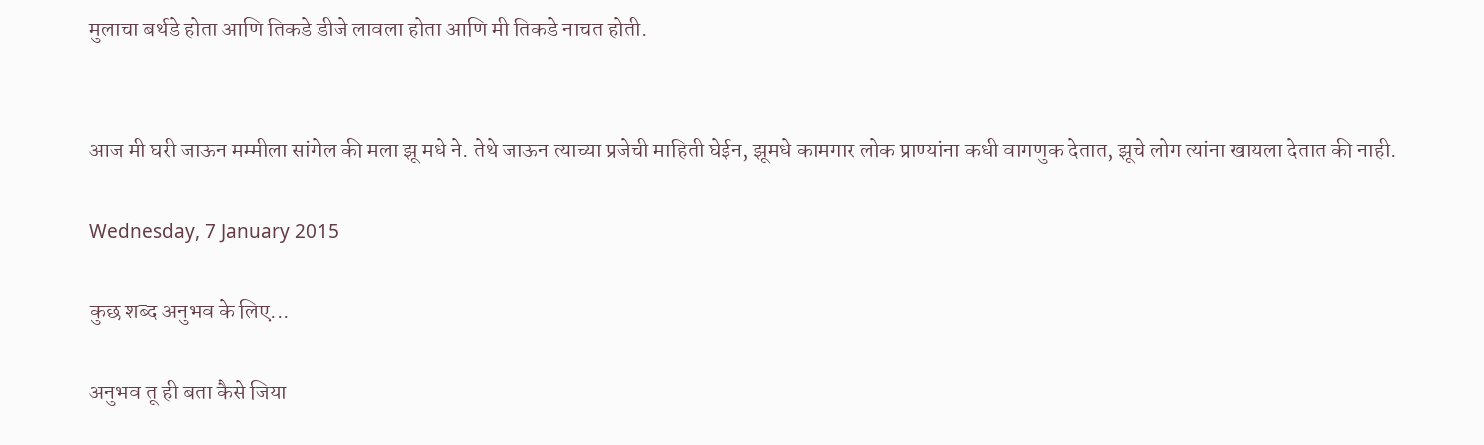मुलाचा बर्थडे होता आणि तिकडे डीजे लावला होता आणि मी तिकडे नाचत होती.


आज मी घरी जाऊन मम्मीला सांगेल की मला झू मधे ने. तेथे जाऊन त्याच्या प्रजेची माहिती घेईन, झूमधे कामगार लोक प्राण्यांना कधी वागणुक देतात, झूचे लोग त्यांना खायला देतात की नाही.

Wednesday, 7 January 2015

कुछ शब्द अनुभव के लिए...

अनुभव तू ही बता कैसे जिया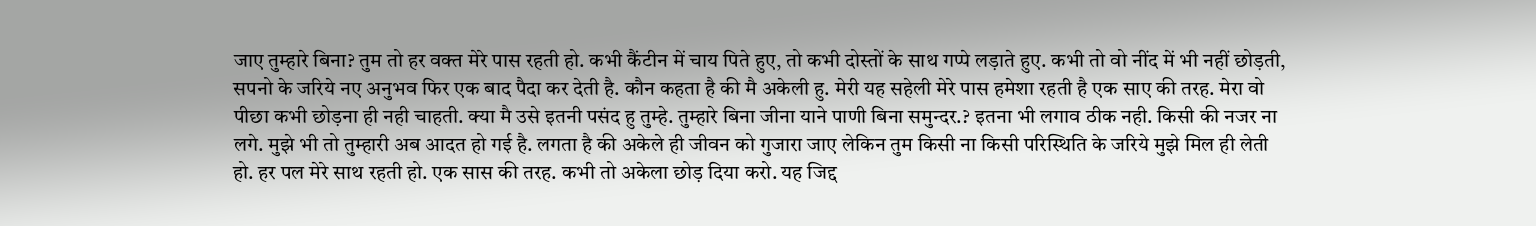जाए तुम्हारे बिना? तुम तो हर वक्त मेरे पास रहती हो. कभी कैंटीन में चाय पिते हुए, तो कभी दोस्तों के साथ गप्पे लड़ाते हुए. कभी तो वो नींद में भी नहीं छोड़ती, सपनो के जरिये नए अनुभव फिर एक बाद पैदा कर देती है. कौन कहता है की मै अकेली हु. मेरी यह सहेली मेरे पास हमेशा रहती है एक साए की तरह. मेरा वो पीछा कभी छोड़ना ही नही चाहती. क्या मै उसे इतनी पसंद हु तुम्हे. तुम्हारे बिना जीना याने पाणी बिना समुन्दर.? इतना भी लगाव ठीक नही. किसी की नजर ना लगे. मुझे भी तो तुम्हारी अब आदत हो गई है. लगता है की अकेले ही जीवन को गुजारा जाए लेकिन तुम किसी ना किसी परिस्थिति के जरिये मुझे मिल ही लेती हो. हर पल मेरे साथ रहती हो. एक सास की तरह. कभी तो अकेला छोड़ दिया करो. यह जिद्द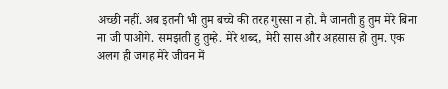अच्छी नहीं. अब इतनी भी तुम बच्चे की तरह गुस्सा न हो. मै जानती हु तुम मेरे बिना ना जी पाओगे. समझती हु तुम्हे. मेरे शब्द, मेरी सास और अहसास हो तुम. एक अलग ही जगह मेरे जीवन में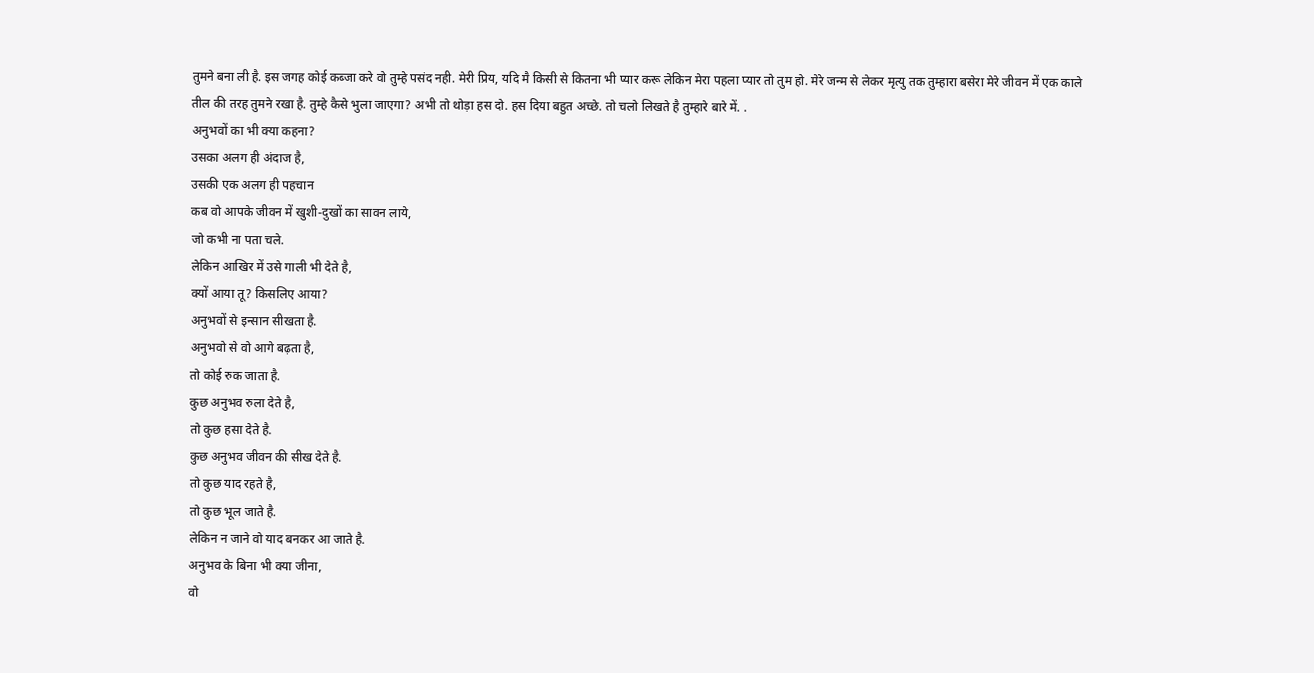तुमने बना ली है. इस जगह कोई कब्जा करे वो तुम्हे पसंद नही. मेरी प्रिय, यदि मै किसी से कितना भी प्यार करू लेकिन मेरा पहला प्यार तो तुम हो. मेरे जन्म से लेकर मृत्यु तक तुम्हारा बसेरा मेरे जीवन में एक काले तील की तरह तुमने रखा है. तुम्हे कैसे भुला जाएगा? अभी तो थोड़ा हस दो. हस दिया बहुत अच्छे. तो चलो लिखते है तुम्हारे बारे में. .
अनुभवों का भी क्या कहना?
उसका अलग ही अंदाज है,
उसकी एक अलग ही पहचान
कब वो आपके जीवन में खुशी-दुखों का सावन लाये,
जो कभी ना पता चले.
लेकिन आखिर में उसे गाली भी देते है,
क्यों आया तू? किसलिए आया?
अनुभवों से इन्सान सीखता है.
अनुभवो से वो आगे बढ़ता है,
तो कोई रुक जाता है.
कुछ अनुभव रुला देते है,
तो कुछ हसा देते है.
कुछ अनुभव जीवन की सीख देते है.
तो कुछ याद रहते है,
तो कुछ भूल जाते है.
लेकिन न जाने वो याद बनकर आ जाते है.
अनुभव के बिना भी क्या जीना,
वो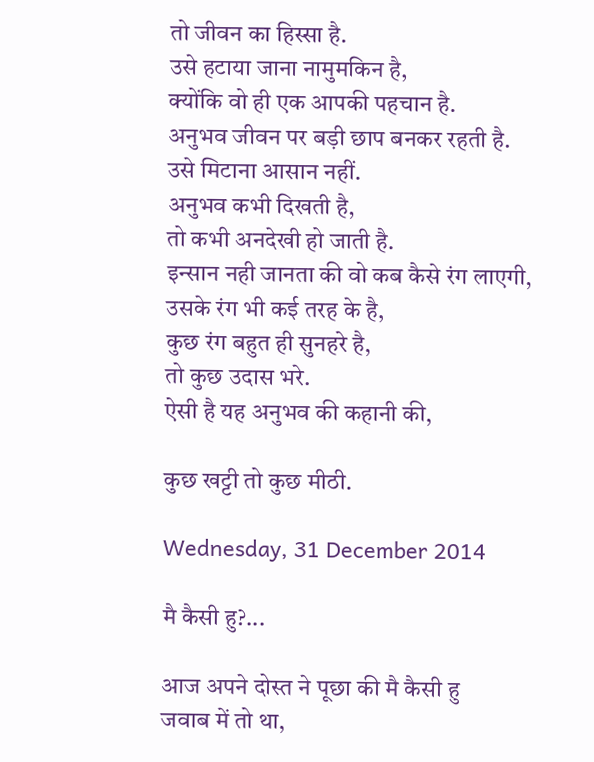तो जीवन का हिस्सा है.
उसे हटाया जाना नामुमकिन है,
क्योंकि वो ही एक आपकी पहचान है.
अनुभव जीवन पर बड़ी छाप बनकर रहती है.
उसे मिटाना आसान नहीं.
अनुभव कभी दिखती है,
तो कभी अनदेखी हो जाती है.
इन्सान नही जानता की वो कब कैसे रंग लाएगी,
उसके रंग भी कई तरह के है,
कुछ रंग बहुत ही सुनहरे है,
तो कुछ उदास भरे.
ऐसी है यह अनुभव की कहानी की,

कुछ खट्टी तो कुछ मीठी.

Wednesday, 31 December 2014

मै कैसी हु?...

आज अपने दोस्त ने पूछा की मै कैसी हु
जवाब में तो था,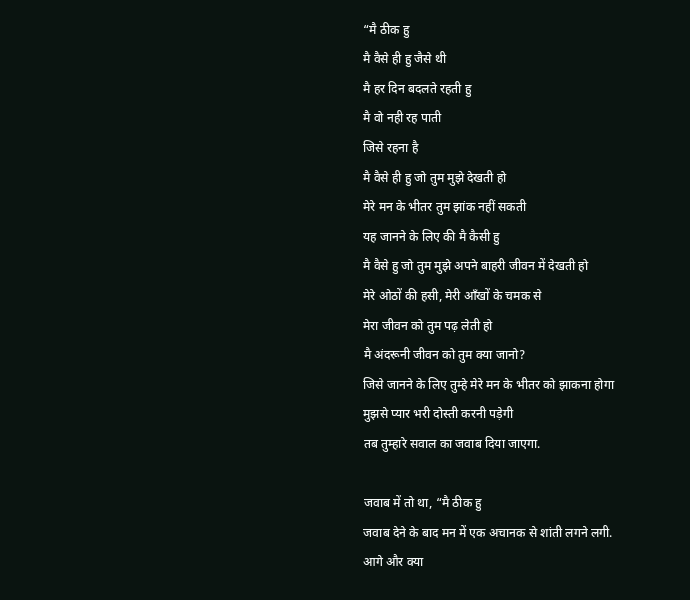“मै ठीक हु
मै वैसे ही हु जैसे थी
मै हर दिन बदलते रहती हु
मै वो नही रह पाती
जिसे रहना है
मै वैसे ही हु जो तुम मुझे देखती हो
मेरे मन के भीतर तुम झांक नहीं सकती
यह जानने के लिए की मै कैसी हु
मै वैसे हु जो तुम मुझे अपने बाहरी जीवन में देखती हो
मेरे ओठों की हसी, मेरी आँखों के चमक से
मेरा जीवन को तुम पढ़ लेती हो
मै अंदरूनी जीवन को तुम क्या जानो?
जिसे जानने के लिए तुम्हे मेरे मन के भीतर को झाकना होगा
मुझसे प्यार भरी दोस्ती करनी पड़ेगी
तब तुम्हारे सवाल का जवाब दिया जाएगा.

जवाब में तो था, “मै ठीक हु
जवाब देने के बाद मन में एक अचानक से शांती लगने लगी.
आगे और क्या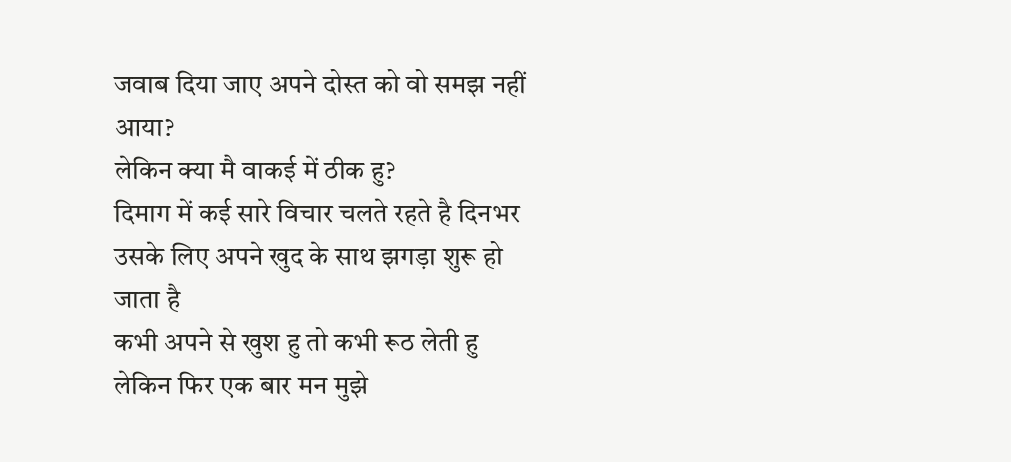जवाब दिया जाए अपने दोस्त को वो समझ नहीं आया?
लेकिन क्या मै वाकई में ठीक हु?
दिमाग में कई सारे विचार चलते रहते है दिनभर
उसके लिए अपने खुद के साथ झगड़ा शुरू हो जाता है
कभी अपने से खुश हु तो कभी रूठ लेती हु
लेकिन फिर एक बार मन मुझे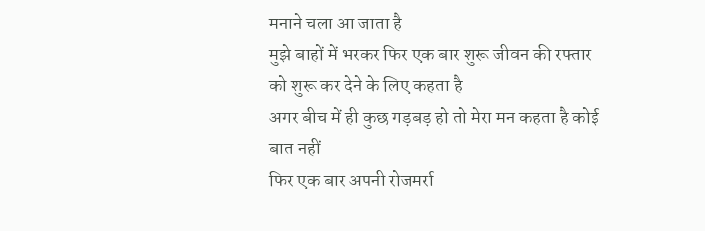मनाने चला आ जाता है
मुझे बाहों में भरकर फिर एक बार शुरू जीवन की रफ्तार को शुरू कर देने के लिए कहता है
अगर बीच में ही कुछ गड़बड़ हो तो मेरा मन कहता है कोई बात नहीं
फिर एक बार अपनी रोजमर्रा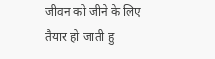जीवन को जीने के लिए तैयार हो जाती हु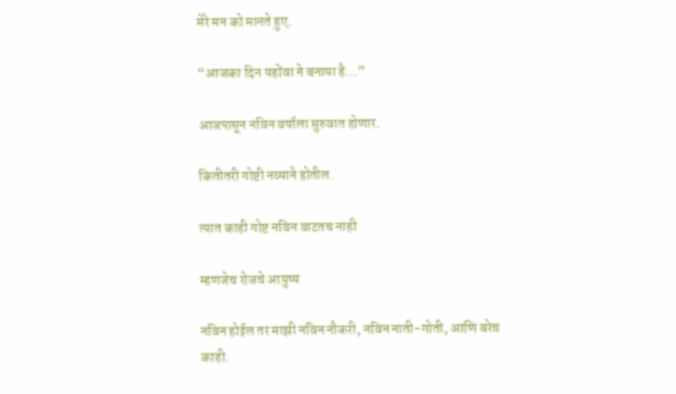मेरे मन को मानते हुए.

“आजका दिन यहोंवा ने बनाया है...”

आजपासून नविन वर्षाला सुरुवात होणार.

कितीतरी गोष्टी नव्याने होतील.

त्यात काही गोष्ट नविन वाटतच नाही

म्हणजेच रोजचे आयुष्य

नविन होईल तर माझी नविन नौकरी, नविन नाती-गोती, आणि बरेच काही.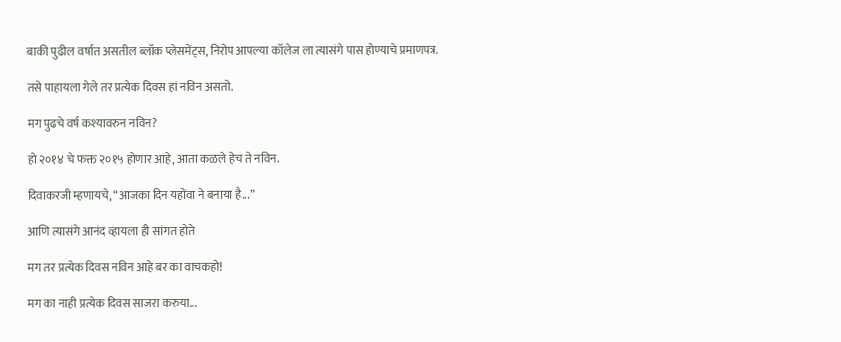बाकी पुढील वर्षात असतील ब्लॉक प्लेसमेंट्स, निरोप आपल्या कॉलेज ला त्यासंगे पास होण्याचे प्रमाणपत्र.

तसे पाहायला गेले तर प्रत्येक दिवस हां नविन असतो.

मग पुढचे वर्ष कश्यावरुन नविन?

हो २०१४ चे फक्त २०१५ होणार आहे, आता कळले हेच ते नविन.

दिवाकरजी म्हणायचे, “आजका दिन यहोंवा ने बनाया है...”

आणि त्यासंगे आनंद व्हायला ही सांगत होते

मग तर प्रत्येक दिवस नविन आहे बर का वाचकहो!

मग का नाही प्रत्येक दिवस साजरा करुया...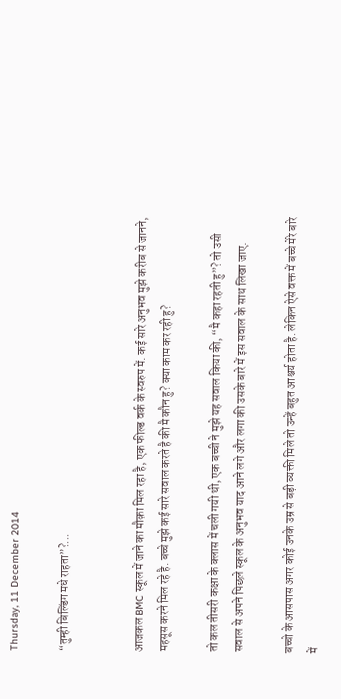Thursday, 11 December 2014

“तुम्ही बिल्डिंग मधे राहता”?...


आजकल BMC स्कूल में जाने का मौक़ा मिल रहा है, एक फील्ड वर्क के स्वरुप में. कई सारे अनुभव मुझे करीब से जानने, महसूस करने मिल रहे है. बच्चे मुझे कई सारे सवाल करते है की मै कौन हु? क्या काम कर रही हु?

तो कल तीसरी कक्षा के क्लास में चली गयी थी, एक बच्ची ने मुझे यह सवाल किया की, “मै कहा रहती हु”? तो उसी सवाल से अपने पिछले स्कूल के अनुभव याद आने लगे और लगा की उसके बारे में इस सवाल के साथ लिखा जाए.

बच्चो के आसपास अगर कोई उनके उम्र से बड़ी व्यक्ती मिले तो उन्हें बहुत आश्चर्य होता है. लेकिन ऐसे वक्त में बच्चे मेरे बारे में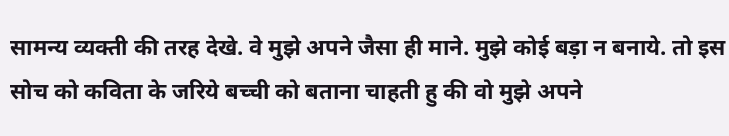सामन्य व्यक्ती की तरह देखे. वे मुझे अपने जैसा ही माने. मुझे कोई बड़ा न बनाये. तो इस सोच को कविता के जरिये बच्ची को बताना चाहती हु की वो मुझे अपने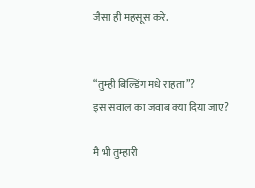जैसा ही महसूस करे.


“तुम्ही बिल्डिंग मधे राहता”?
इस सवाल का जवाब क्या दिया जाए?

मै भी तुम्हारी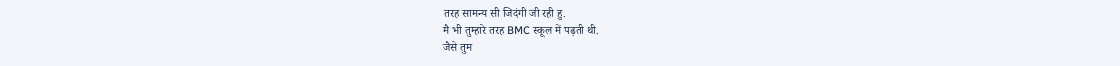तरह सामन्य सी जिदंगी जी रही हु.
मै भी तुम्हारे तरह BMC स्कूल में पढ़ती थी.
जैसे तुम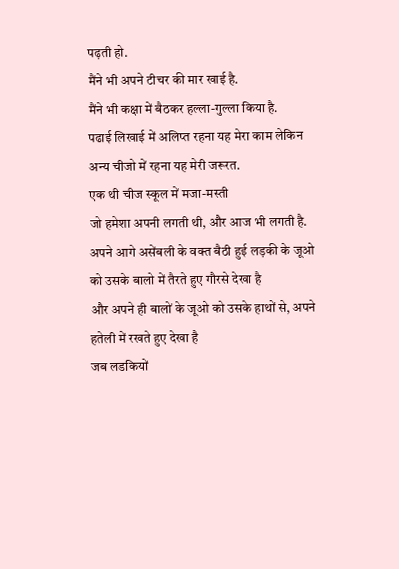पढ़ती हो.
मैंने भी अपने टीचर की मार खाई है.
मैंने भी कक्षा में बैठकर हल्ला-गुल्ला किया है.
पढाई लिखाई में अलिप्त रहना यह मेरा काम लेकिन अन्य चीजो में रहना यह मेरी जरूरत.
एक थी चीज स्कूल में मजा-मस्ती
जो हमेशा अपनी लगती थी, और आज भी लगती है.
अपने आगे असेंबली के वक्त बैठी हुई लड़की के जूओ को उसके बालो में तैरते हुए गौरसे देखा है
और अपने ही बालों के जूओ को उसके हाथों से, अपने हतेली में रखते हुए देखा है
जब लडकियों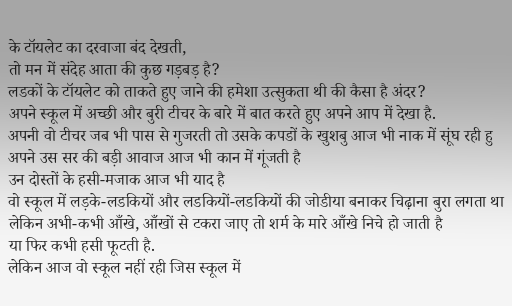के टॉयलेट का दरवाजा बंद देखती,
तो मन में संदेह आता की कुछ गड़बड़ है?
लडकों के टॉयलेट को ताकते हुए जाने की हमेशा उत्सुकता थी की कैसा है अंदर?
अपने स्कूल में अच्छी और बुरी टीचर के बारे में बात करते हुए अपने आप में देखा है.
अपनी वो टीचर जब भी पास से गुजरती तो उसके कपडों के खुशबु आज भी नाक में सूंघ रही हु
अपने उस सर की बड़ी आवाज आज भी कान में गूंजती है
उन दोस्तों के हसी-मजाक आज भी याद है
वो स्कूल में लड़के-लडकियों और लडकियों-लडकियों की जोडीया बनाकर चिढ़ाना बुरा लगता था
लेकिन अभी-कभी आँखे, आँखों से टकरा जाए तो शर्म के मारे आँखे निचे हो जाती है
या फिर कभी हसी फूटती है.
लेकिन आज वो स्कूल नहीं रही जिस स्कूल में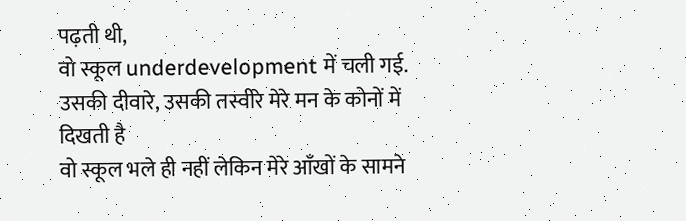पढ़ती थी,
वो स्कूल underdevelopment में चली गई.
उसकी दीवारे, उसकी तस्वीरे मेरे मन के कोनों में दिखती है
वो स्कूल भले ही नहीं लेकिन मेरे आँखों के सामने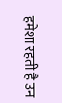हमेशा रहती है उन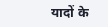यादों के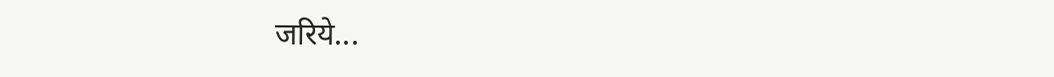जरिये...